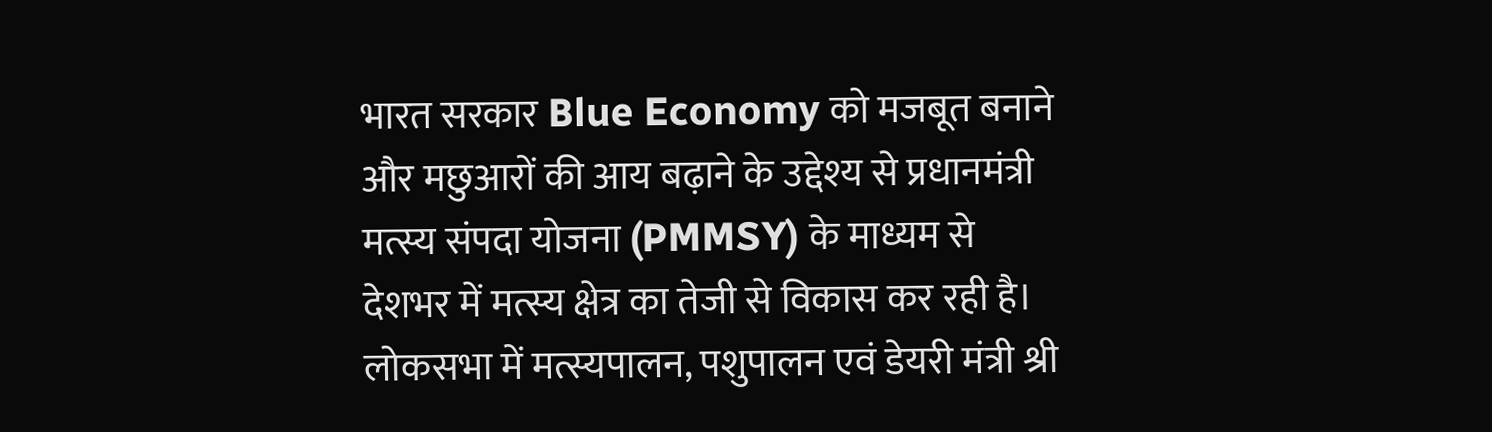भारत सरकार Blue Economy को मजबूत बनाने और मछुआरों की आय बढ़ाने के उद्देश्य से प्रधानमंत्री मत्स्य संपदा योजना (PMMSY) के माध्यम से देशभर में मत्स्य क्षेत्र का तेजी से विकास कर रही है। लोकसभा में मत्स्यपालन, पशुपालन एवं डेयरी मंत्री श्री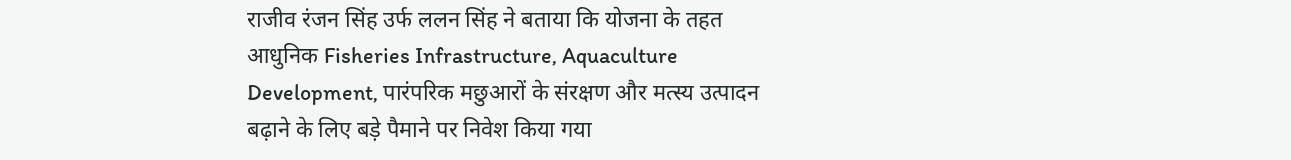राजीव रंजन सिंह उर्फ ललन सिंह ने बताया कि योजना के तहत आधुनिक Fisheries Infrastructure, Aquaculture Development, पारंपरिक मछुआरों के संरक्षण और मत्स्य उत्पादन बढ़ाने के लिए बड़े पैमाने पर निवेश किया गया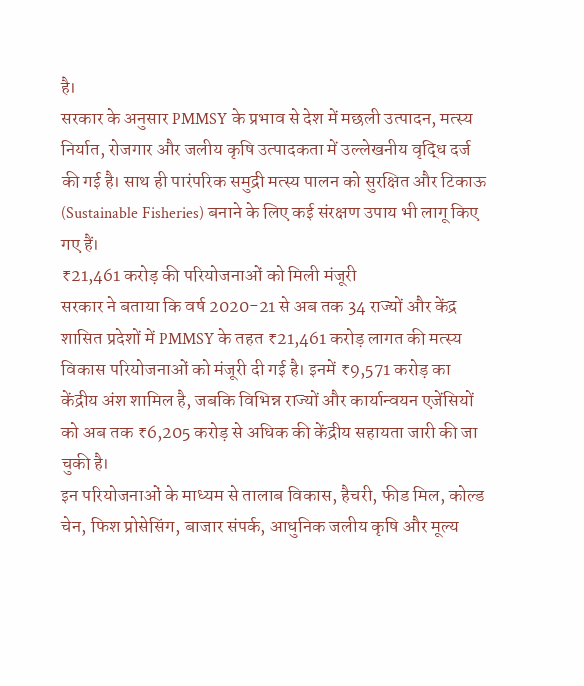है।
सरकार के अनुसार PMMSY के प्रभाव से देश में मछली उत्पादन, मत्स्य निर्यात, रोजगार और जलीय कृषि उत्पादकता में उल्लेखनीय वृद्धि दर्ज की गई है। साथ ही पारंपरिक समुद्री मत्स्य पालन को सुरक्षित और टिकाऊ (Sustainable Fisheries) बनाने के लिए कई संरक्षण उपाय भी लागू किए गए हैं।
₹21,461 करोड़ की परियोजनाओं को मिली मंजूरी
सरकार ने बताया कि वर्ष 2020-21 से अब तक 34 राज्यों और केंद्र शासित प्रदेशों में PMMSY के तहत ₹21,461 करोड़ लागत की मत्स्य विकास परियोजनाओं को मंजूरी दी गई है। इनमें ₹9,571 करोड़ का केंद्रीय अंश शामिल है, जबकि विभिन्न राज्यों और कार्यान्वयन एजेंसियों को अब तक ₹6,205 करोड़ से अधिक की केंद्रीय सहायता जारी की जा चुकी है।
इन परियोजनाओं के माध्यम से तालाब विकास, हैचरी, फीड मिल, कोल्ड चेन, फिश प्रोसेसिंग, बाजार संपर्क, आधुनिक जलीय कृषि और मूल्य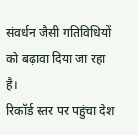संवर्धन जैसी गतिविधियों को बढ़ावा दिया जा रहा है।
रिकॉर्ड स्तर पर पहुंचा देश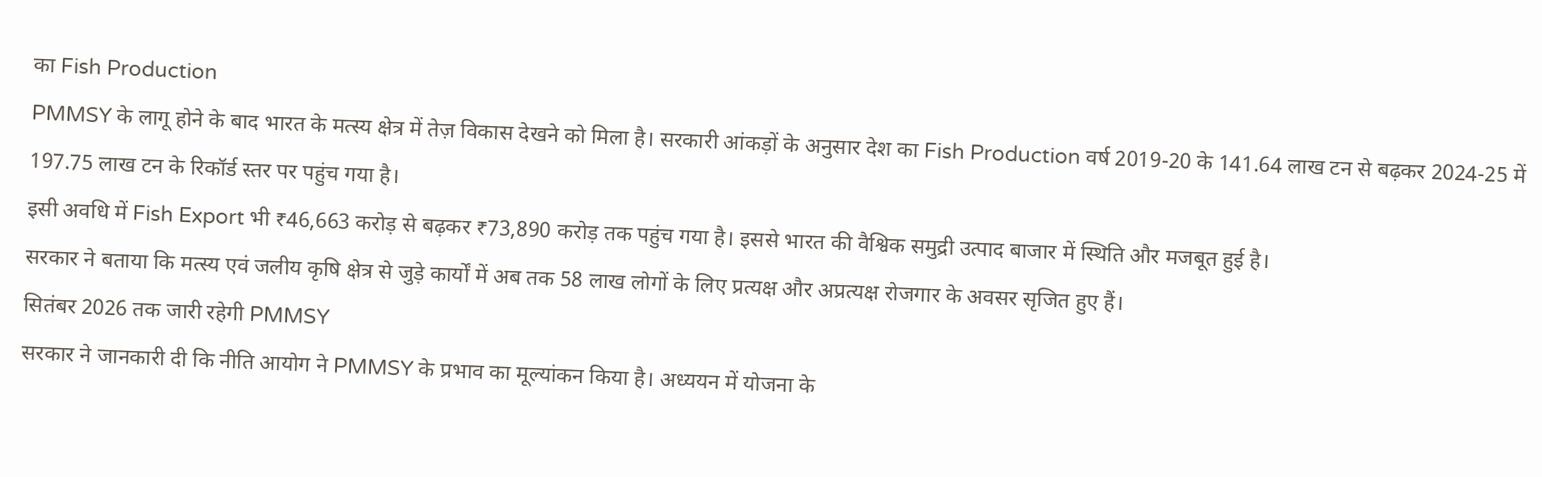का Fish Production
PMMSY के लागू होने के बाद भारत के मत्स्य क्षेत्र में तेज़ विकास देखने को मिला है। सरकारी आंकड़ों के अनुसार देश का Fish Production वर्ष 2019-20 के 141.64 लाख टन से बढ़कर 2024-25 में 197.75 लाख टन के रिकॉर्ड स्तर पर पहुंच गया है।
इसी अवधि में Fish Export भी ₹46,663 करोड़ से बढ़कर ₹73,890 करोड़ तक पहुंच गया है। इससे भारत की वैश्विक समुद्री उत्पाद बाजार में स्थिति और मजबूत हुई है।
सरकार ने बताया कि मत्स्य एवं जलीय कृषि क्षेत्र से जुड़े कार्यों में अब तक 58 लाख लोगों के लिए प्रत्यक्ष और अप्रत्यक्ष रोजगार के अवसर सृजित हुए हैं।
सितंबर 2026 तक जारी रहेगी PMMSY
सरकार ने जानकारी दी कि नीति आयोग ने PMMSY के प्रभाव का मूल्यांकन किया है। अध्ययन में योजना के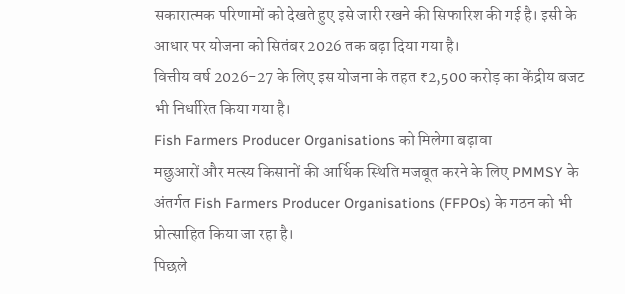सकारात्मक परिणामों को देखते हुए इसे जारी रखने की सिफारिश की गई है। इसी के आधार पर योजना को सितंबर 2026 तक बढ़ा दिया गया है।
वित्तीय वर्ष 2026-27 के लिए इस योजना के तहत ₹2,500 करोड़ का केंद्रीय बजट भी निर्धारित किया गया है।
Fish Farmers Producer Organisations को मिलेगा बढ़ावा
मछुआरों और मत्स्य किसानों की आर्थिक स्थिति मजबूत करने के लिए PMMSY के अंतर्गत Fish Farmers Producer Organisations (FFPOs) के गठन को भी प्रोत्साहित किया जा रहा है।
पिछले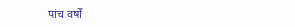पांच वर्षों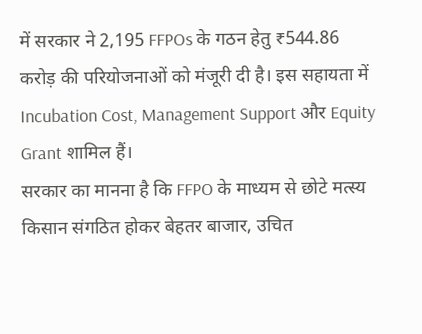में सरकार ने 2,195 FFPOs के गठन हेतु ₹544.86 करोड़ की परियोजनाओं को मंजूरी दी है। इस सहायता में Incubation Cost, Management Support और Equity Grant शामिल हैं।
सरकार का मानना है कि FFPO के माध्यम से छोटे मत्स्य किसान संगठित होकर बेहतर बाजार, उचित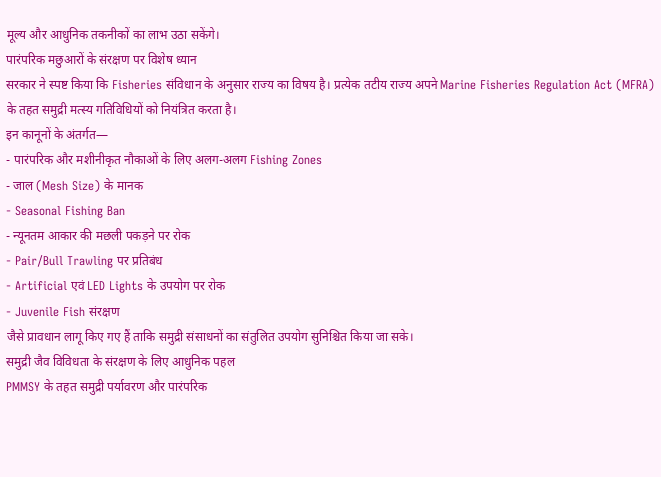मूल्य और आधुनिक तकनीकों का लाभ उठा सकेंगे।
पारंपरिक मछुआरों के संरक्षण पर विशेष ध्यान
सरकार ने स्पष्ट किया कि Fisheries संविधान के अनुसार राज्य का विषय है। प्रत्येक तटीय राज्य अपने Marine Fisheries Regulation Act (MFRA) के तहत समुद्री मत्स्य गतिविधियों को नियंत्रित करता है।
इन कानूनों के अंतर्गत—
- पारंपरिक और मशीनीकृत नौकाओं के लिए अलग-अलग Fishing Zones
- जाल (Mesh Size) के मानक
- Seasonal Fishing Ban
- न्यूनतम आकार की मछली पकड़ने पर रोक
- Pair/Bull Trawling पर प्रतिबंध
- Artificial एवं LED Lights के उपयोग पर रोक
- Juvenile Fish संरक्षण
जैसे प्रावधान लागू किए गए हैं ताकि समुद्री संसाधनों का संतुलित उपयोग सुनिश्चित किया जा सके।
समुद्री जैव विविधता के संरक्षण के लिए आधुनिक पहल
PMMSY के तहत समुद्री पर्यावरण और पारंपरिक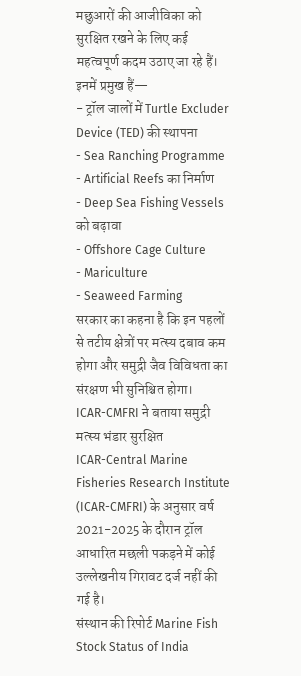मछुआरों की आजीविका को सुरक्षित रखने के लिए कई महत्वपूर्ण कदम उठाए जा रहे हैं।
इनमें प्रमुख हैं—
- ट्रॉल जालों में Turtle Excluder Device (TED) की स्थापना
- Sea Ranching Programme
- Artificial Reefs का निर्माण
- Deep Sea Fishing Vessels को बढ़ावा
- Offshore Cage Culture
- Mariculture
- Seaweed Farming
सरकार का कहना है कि इन पहलों से तटीय क्षेत्रों पर मत्स्य दबाव कम होगा और समुद्री जैव विविधता का संरक्षण भी सुनिश्चित होगा।
ICAR-CMFRI ने बताया समुद्री मत्स्य भंडार सुरक्षित
ICAR-Central Marine Fisheries Research Institute (ICAR-CMFRI) के अनुसार वर्ष 2021-2025 के दौरान ट्रॉल आधारित मछली पकड़ने में कोई उल्लेखनीय गिरावट दर्ज नहीं की गई है।
संस्थान की रिपोर्ट Marine Fish Stock Status of India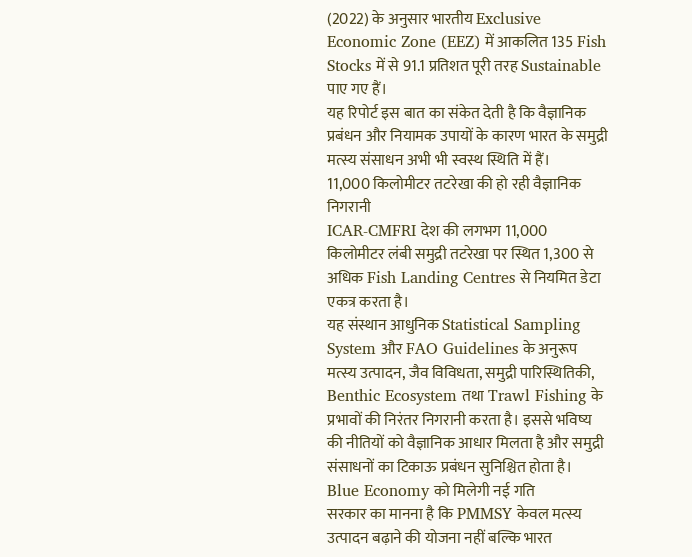(2022) के अनुसार भारतीय Exclusive Economic Zone (EEZ) में आकलित 135 Fish Stocks में से 91.1 प्रतिशत पूरी तरह Sustainable पाए गए हैं।
यह रिपोर्ट इस बात का संकेत देती है कि वैज्ञानिक प्रबंधन और नियामक उपायों के कारण भारत के समुद्री मत्स्य संसाधन अभी भी स्वस्थ स्थिति में हैं।
11,000 किलोमीटर तटरेखा की हो रही वैज्ञानिक निगरानी
ICAR-CMFRI देश की लगभग 11,000 किलोमीटर लंबी समुद्री तटरेखा पर स्थित 1,300 से अधिक Fish Landing Centres से नियमित डेटा एकत्र करता है।
यह संस्थान आधुनिक Statistical Sampling System और FAO Guidelines के अनुरूप मत्स्य उत्पादन, जैव विविधता, समुद्री पारिस्थितिकी, Benthic Ecosystem तथा Trawl Fishing के प्रभावों की निरंतर निगरानी करता है। इससे भविष्य की नीतियों को वैज्ञानिक आधार मिलता है और समुद्री संसाधनों का टिकाऊ प्रबंधन सुनिश्चित होता है।
Blue Economy को मिलेगी नई गति
सरकार का मानना है कि PMMSY केवल मत्स्य उत्पादन बढ़ाने की योजना नहीं बल्कि भारत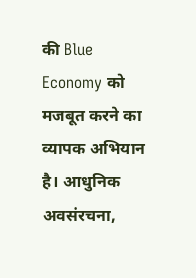की Blue Economy को मजबूत करने का व्यापक अभियान है। आधुनिक अवसंरचना,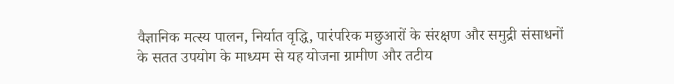वैज्ञानिक मत्स्य पालन, निर्यात वृद्धि, पारंपरिक मछुआरों के संरक्षण और समुद्री संसाधनों के सतत उपयोग के माध्यम से यह योजना ग्रामीण और तटीय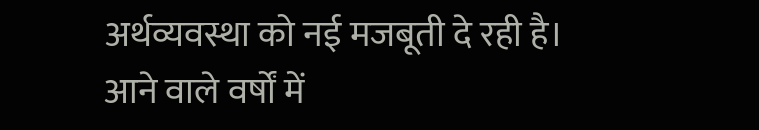अर्थव्यवस्था को नई मजबूती दे रही है। आने वाले वर्षों में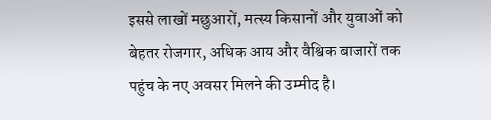इससे लाखों मछुआरों, मत्स्य किसानों और युवाओं को बेहतर रोजगार, अधिक आय और वैश्विक बाजारों तक पहुंच के नए अवसर मिलने की उम्मीद है।